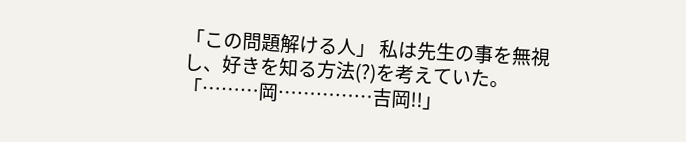「この問題解ける人」 私は先生の事を無視し、好きを知る方法(?)を考えていた。 「………岡……………吉岡!!」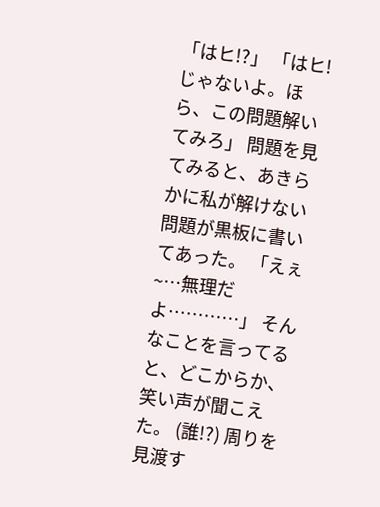「はヒ!?」 「はヒ!じゃないよ。ほら、この問題解いてみろ」 問題を見てみると、あきらかに私が解けない問題が黒板に書いてあった。 「えぇ~…無理だよ…………」 そんなことを言ってると、どこからか、笑い声が聞こえた。 (誰!?) 周りを見渡す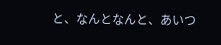と、なんとなんと、あいつ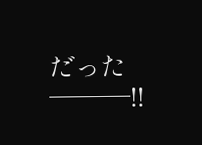だった―――!!